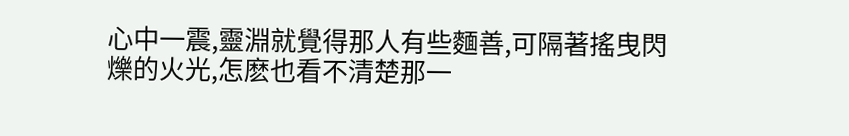心中一震,靈淵就覺得那人有些麵善,可隔著搖曳閃爍的火光,怎麽也看不清楚那一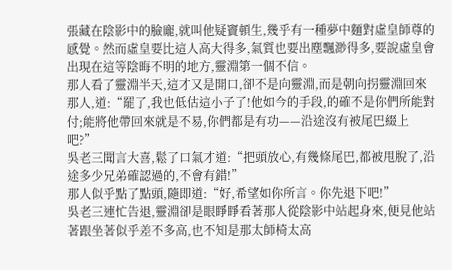張藏在陰影中的臉龐,就叫他疑竇頓生,幾乎有一種夢中麵對虛皇師尊的感覺。然而虛皇要比這人高大得多,氣質也要出塵飄渺得多,要說虛皇會出現在這等陰晦不明的地方,靈淵第一個不信。
那人看了靈淵半天,這才又是開口,卻不是向靈淵,而是朝向拐靈淵回來那人,道:“罷了,我也低估這小子了!他如今的手段,的確不是你們所能對付;能將他帶回來就是不易,你們都是有功——沿途沒有被尾巴綴上吧?”
吳老三聞言大喜,鬆了口氣才道:“把頭放心,有幾條尾巴,都被甩脫了,沿途多少兄弟確認過的,不會有錯!”
那人似乎點了點頭,隨即道:“好,希望如你所言。你先退下吧!”
吳老三連忙告退,靈淵卻是眼睜睜看著那人從陰影中站起身來,便見他站著跟坐著似乎差不多高,也不知是那太師椅太高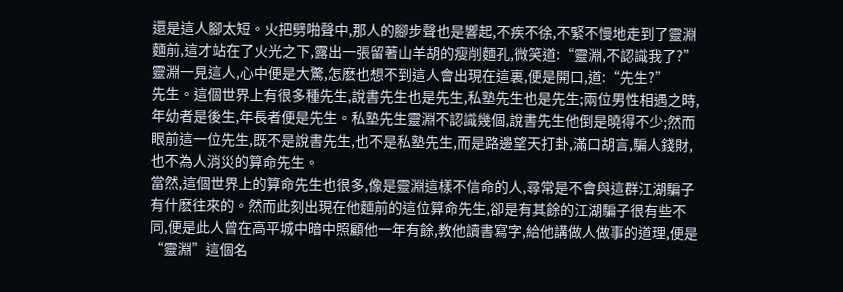還是這人腳太短。火把劈啪聲中,那人的腳步聲也是響起,不疾不徐,不緊不慢地走到了靈淵麵前,這才站在了火光之下,露出一張留著山羊胡的瘦削麵孔,微笑道:“靈淵,不認識我了?”
靈淵一見這人,心中便是大驚,怎麽也想不到這人會出現在這裏,便是開口,道:“先生?”
先生。這個世界上有很多種先生,說書先生也是先生,私塾先生也是先生;兩位男性相遇之時,年幼者是後生,年長者便是先生。私塾先生靈淵不認識幾個,說書先生他倒是曉得不少;然而眼前這一位先生,既不是說書先生,也不是私塾先生,而是路邊望天打卦,滿口胡言,騙人錢財,也不為人消災的算命先生。
當然,這個世界上的算命先生也很多,像是靈淵這樣不信命的人,尋常是不會與這群江湖騙子有什麽往來的。然而此刻出現在他麵前的這位算命先生,卻是有其餘的江湖騙子很有些不同,便是此人曾在高平城中暗中照顧他一年有餘,教他讀書寫字,給他講做人做事的道理,便是“靈淵”這個名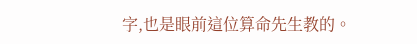字,也是眼前這位算命先生教的。